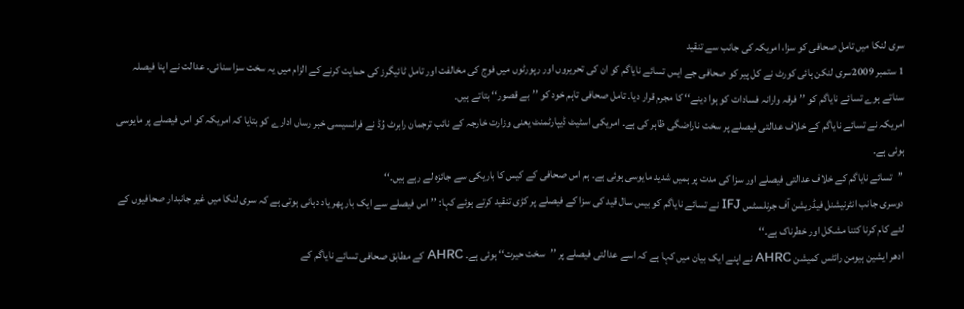سری لنکا میں تامل صحافی کو سزا، امریکہ کی جانب سے تنقید
1 ستمبر 2009سری لنکن ہائی کورٹ نے کل پیر کو صحافی جے ایس تسائے نایاگم کو ان کی تحریروں اور رپورٹوں میں فوج کی مخالفت اور تامل ٹائیگرز کی حمایت کرنے کے الزام میں یہ سخت سزا سنائی۔ عدالت نے اپنا فیصلہ سناتے ہوے تسائے نایاگم کو ’’فرقہ وارانہ فسادات کو ہوا دینے‘‘ کا مجرم قرار دیا۔ تامل صحافی تاہم خود کو ’’بے قصور‘‘ بتاتے ہیں۔
امریکہ نے تسائے نایاگم کے خلاف عدالتی فیصلے پر سخت ناراضگی ظاہر کی ہے۔ امریکی اسٹیٹ ڈیپارٹمنٹ یعنی وزارت خارجہ کے نائب ترجمان رابرٹ وُڈ نے فرانسیسی خبر رساں ادارے کو بتایا کہ امریکہ کو اس فیصلے پر مایوسی ہوئی ہے۔
’’تسائے نایاگم کے خلاف عدالتی فیصلے اور سزا کی مدت پر ہمیں شدید مایوسی ہوئی ہے۔ ہم اس صحافی کے کیس کا باریکی سے جائزہ لے رہے ہیں۔‘‘
دوسری جانب انٹرنیشنل فیڈریشن آف جرنلسٹس IFJ نے تسائے نایاگم کو بیس سال قید کی سزا کے فیصلے پر کڑی تنقید کرتے ہوئے کہا: ’’اس فیصلے سے ایک بار پھر یاد دہانی ہوتی ہے کہ سری لنکا میں غیر جانبدار صحافیوں کے لئے کام کرنا کتنا مشکل اور خطرناک ہے۔‘‘
ادھر ایشین ہیومن رائٹس کمیشن AHRC نے اپنے ایک بیان میں کہا ہے کہ اسے عدالتی فیصلے پر ’’سخت حیرت‘‘ ہوئی ہے۔ AHRC کے مطابق صحافی تسائے نایاگم کے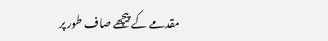مقدمے کے پیچھے صاف طور پر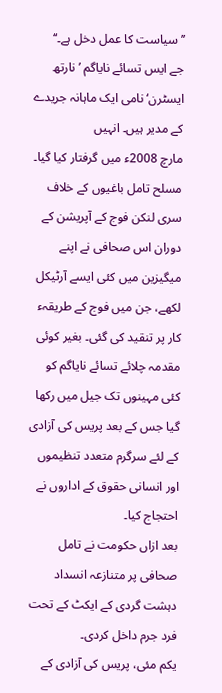’’سیاست کا عمل دخل ہے۔‘‘
جے ایس تسائے نایاگم ’نارتھ ایسٹرن‘ نامی ایک ماہانہ جریدے کے مدیر ہیں۔ انہیں
مارچ 2008ء میں گرفتار کیا گیا۔ مسلح تامل باغیوں کے خلاف سری لنکن فوج کے آپریشن کے دوران اس صحافی نے اپنے میگیزین میں کئی ایسے آرٹیکل لکھے، جن میں فوج کے طریقہء کار پر تنقید کی گئی۔ بغیر کوئی مقدمہ چلائے تسائے نایاگم کو کئی مہینوں تک جیل میں رکھا گیا جس کے بعد پریس کی آزادی کے لئے سرگرم متعدد تنظیموں اور انسانی حقوق کے اداروں نے احتجاج کیا۔
بعد ازاں حکومت نے تامل صحافی پر متنازعہ انسداد دہشت گردی کے ایکٹ کے تحت فرد جرم داخل کردی۔
یکم مئی، پریس کی آزادی کے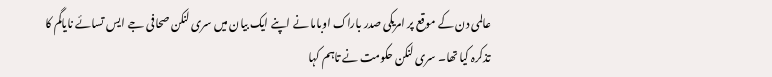عالمی دن کے موقع پر امریکی صدر باراک اوباما نے اپنے ایک بیان میں سری لنکن صحافی جے ایس تسائے نایاگم کا تذکرہ کیا تھا۔ سری لنکن حکومت نے تاہم کہا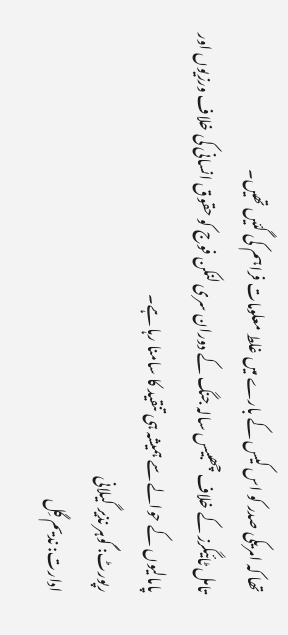تھا کہ امریکی صدر کو اس کیس کے بارے میں غلط معلومات فراہم کی گئیں تھیں۔
تامل ٹائیگرز کے خلاف چھبیس سالہ جنگ کے دوران سری لنکن فوج کو حقوق انسانی کی خلاف ورزیوں اور پامالیوں کے حوالے سے ہمیشہ ہی تنقید کا سامنا رہا ہے۔
رپورٹ: گوہر نذیر گیلانی
ادارت: ندیم گِل